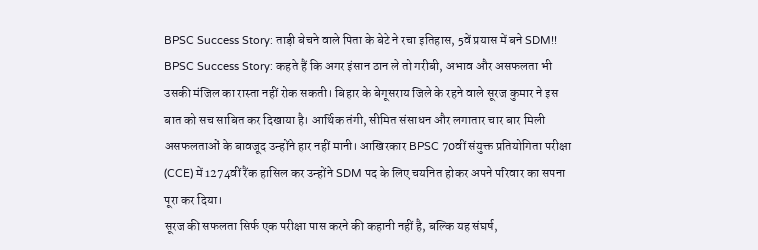BPSC Success Story: ताड़ी बेचने वाले पिता के बेटे ने रचा इतिहास, 5वें प्रयास में बने SDM!!
BPSC Success Story: कहते हैं कि अगर इंसान ठान ले तो गरीबी, अभाव और असफलता भी उसकी मंजिल का रास्ता नहीं रोक सकती। बिहार के बेगूसराय जिले के रहने वाले सूरज कुमार ने इस बात को सच साबित कर दिखाया है। आर्थिक तंगी, सीमित संसाधन और लगातार चार बार मिली असफलताओं के बावजूद उन्होंने हार नहीं मानी। आखिरकार BPSC 70वीं संयुक्त प्रतियोगिता परीक्षा (CCE) में 1274वीं रैंक हासिल कर उन्होंने SDM पद के लिए चयनित होकर अपने परिवार का सपना पूरा कर दिया।
सूरज की सफलता सिर्फ एक परीक्षा पास करने की कहानी नहीं है, बल्कि यह संघर्ष,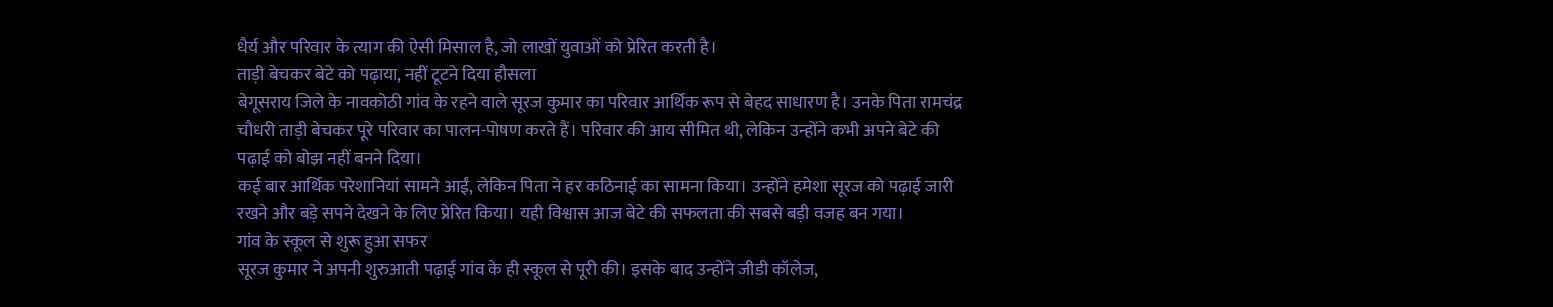धैर्य और परिवार के त्याग की ऐसी मिसाल है, जो लाखों युवाओं को प्रेरित करती है।
ताड़ी बेचकर बेटे को पढ़ाया, नहीं टूटने दिया हौसला
बेगूसराय जिले के नावकोठी गांव के रहने वाले सूरज कुमार का परिवार आर्थिक रूप से बेहद साधारण है। उनके पिता रामचंद्र चौधरी ताड़ी बेचकर पूरे परिवार का पालन-पोषण करते हैं। परिवार की आय सीमित थी, लेकिन उन्होंने कभी अपने बेटे की पढ़ाई को बोझ नहीं बनने दिया।
कई बार आर्थिक परेशानियां सामने आईं, लेकिन पिता ने हर कठिनाई का सामना किया। उन्होंने हमेशा सूरज को पढ़ाई जारी रखने और बड़े सपने देखने के लिए प्रेरित किया। यही विश्वास आज बेटे की सफलता की सबसे बड़ी वजह बन गया।
गांव के स्कूल से शुरू हुआ सफर
सूरज कुमार ने अपनी शुरुआती पढ़ाई गांव के ही स्कूल से पूरी की। इसके बाद उन्होंने जीडी कॉलेज,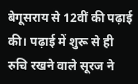बेगूसराय से 12वीं की पढ़ाई की। पढ़ाई में शुरू से ही रुचि रखने वाले सूरज ने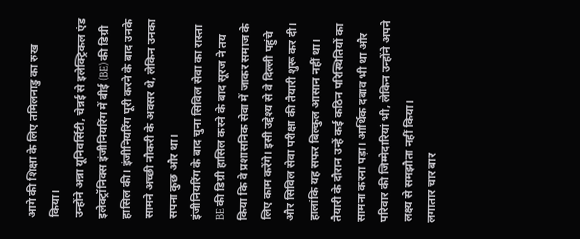आगे की शिक्षा के लिए तमिलनाडु का रुख किया।
उन्होंने अन्ना यूनिवर्सिटी, चेन्नई से इलेक्ट्रिकल एंड इलेक्ट्रॉनिक्स इंजीनियरिंग में बीई (BE) की डिग्री हासिल की। इंजीनियरिंग पूरी करने के बाद उनके सामने अच्छी नौकरी के अवसर थे, लेकिन उनका सपना कुछ और था।
इंजीनियरिंग के बाद चुना सिविल सेवा का रास्ता
BE की डिग्री हासिल करने के बाद सूरज ने तय किया कि वे प्रशासनिक सेवा में जाकर समाज के लिए काम करेंगे। इसी उद्देश्य से वे दिल्ली पहुंचे और सिविल सेवा परीक्षा की तैयारी शुरू कर दी।
हालांकि यह सफर बिल्कुल आसान नहीं था। तैयारी के दौरान उन्हें कई कठिन परिस्थितियों का सामना करना पड़ा। आर्थिक दबाव भी था और परिवार की जिम्मेदारियां भी, लेकिन उन्होंने अपने लक्ष्य से समझौता नहीं किया।
लगातार चार बार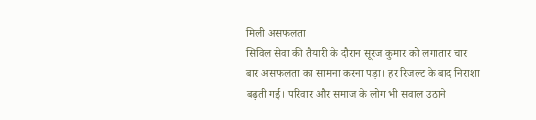मिली असफलता
सिविल सेवा की तैयारी के दौरान सूरज कुमार को लगातार चार बार असफलता का सामना करना पड़ा। हर रिजल्ट के बाद निराशा बढ़ती गई। परिवार और समाज के लोग भी सवाल उठाने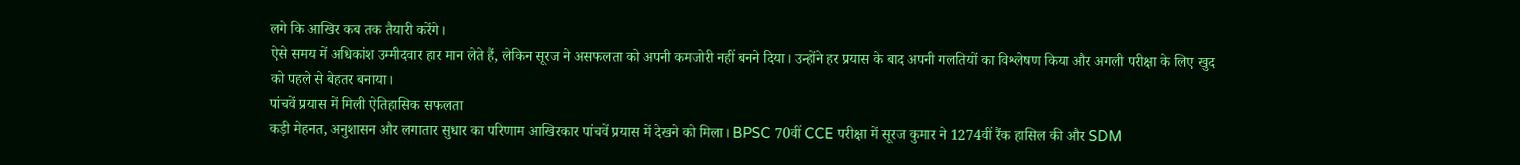लगे कि आखिर कब तक तैयारी करेंगे।
ऐसे समय में अधिकांश उम्मीदवार हार मान लेते हैं, लेकिन सूरज ने असफलता को अपनी कमजोरी नहीं बनने दिया। उन्होंने हर प्रयास के बाद अपनी गलतियों का विश्लेषण किया और अगली परीक्षा के लिए खुद को पहले से बेहतर बनाया।
पांचवें प्रयास में मिली ऐतिहासिक सफलता
कड़ी मेहनत, अनुशासन और लगातार सुधार का परिणाम आखिरकार पांचवें प्रयास में देखने को मिला। BPSC 70वीं CCE परीक्षा में सूरज कुमार ने 1274वीं रैंक हासिल की और SDM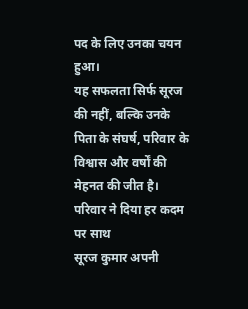पद के लिए उनका चयन हुआ।
यह सफलता सिर्फ सूरज की नहीं, बल्कि उनके पिता के संघर्ष, परिवार के विश्वास और वर्षों की मेहनत की जीत है।
परिवार ने दिया हर कदम पर साथ
सूरज कुमार अपनी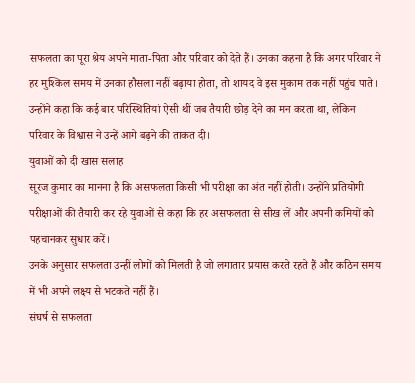सफलता का पूरा श्रेय अपने माता-पिता और परिवार को देते हैं। उनका कहना है कि अगर परिवार ने हर मुश्किल समय में उनका हौसला नहीं बढ़ाया होता, तो शायद वे इस मुकाम तक नहीं पहुंच पाते।
उन्होंने कहा कि कई बार परिस्थितियां ऐसी थीं जब तैयारी छोड़ देने का मन करता था, लेकिन परिवार के विश्वास ने उन्हें आगे बढ़ने की ताकत दी।
युवाओं को दी खास सलाह
सूरज कुमार का मानना है कि असफलता किसी भी परीक्षा का अंत नहीं होती। उन्होंने प्रतियोगी परीक्षाओं की तैयारी कर रहे युवाओं से कहा कि हर असफलता से सीख लें और अपनी कमियों को पहचानकर सुधार करें।
उनके अनुसार सफलता उन्हीं लोगों को मिलती है जो लगातार प्रयास करते रहते हैं और कठिन समय में भी अपने लक्ष्य से भटकते नहीं हैं।
संघर्ष से सफलता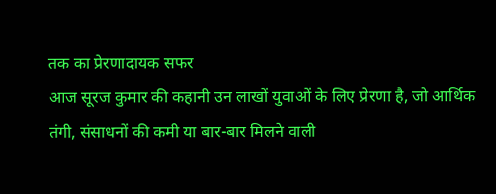तक का प्रेरणादायक सफर
आज सूरज कुमार की कहानी उन लाखों युवाओं के लिए प्रेरणा है, जो आर्थिक तंगी, संसाधनों की कमी या बार-बार मिलने वाली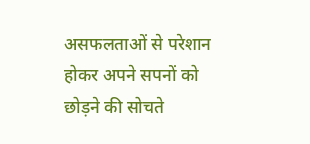असफलताओं से परेशान होकर अपने सपनों को छोड़ने की सोचते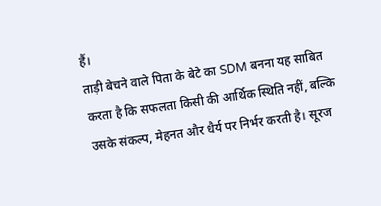हैं।
ताड़ी बेचने वाले पिता के बेटे का SDM बनना यह साबित करता है कि सफलता किसी की आर्थिक स्थिति नहीं, बल्कि उसके संकल्प, मेहनत और धैर्य पर निर्भर करती है। सूरज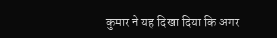कुमार ने यह दिखा दिया कि अगर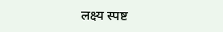लक्ष्य स्पष्ट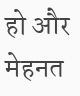हो और मेहनत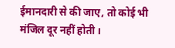ईमानदारी से की जाए, तो कोई भी मंजिल दूर नहीं होती।